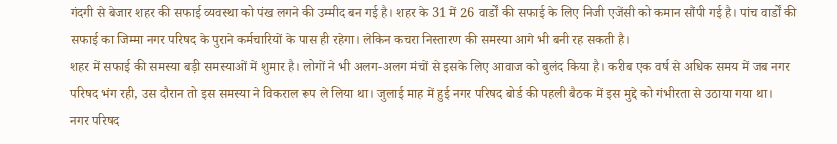गंदगी से बेजार शहर की सफाई व्यवस्था को पंख लगने की उम्मीद बन गई है। शहर के 31 में 26 वार्डों की सफाई के लिए निजी एजेंसी को कमान सौंपी गई है। पांच वार्डों की सफाई का जिम्मा नगर परिषद के पुराने कर्मचारियों के पास ही रहेगा। लेकिन कचरा निस्तारण की समस्या आगे भी बनी रह सकती है।
शहर में सफाई की समस्या बड़ी समस्याओं में शुमार है। लोगों ने भी अलग-अलग मंचों से इसके लिए आवाज को बुलंद किया है। करीब एक वर्ष से अधिक समय में जब नगर परिषद भंग रही, उस दौरान तो इस समस्या ने विकराल रूप ले लिया था। जुलाई माह में हुई नगर परिषद बोर्ड की पहली बैठक में इस मुद्दे को गंभीरता से उठाया गया था।
नगर परिषद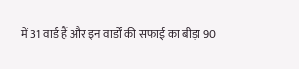में 31 वार्ड हैं और इन वार्डों की सफाई का बीड़ा 90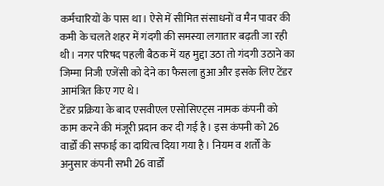कर्मचारियों के पास था। ऐसे में सीमित संसाधनों व मैन पावर की कमी के चलते शहर में गंदगी की समस्या लगातार बढ़ती जा रही थी। नगर परिषद पहली बैठक में यह मुद्दा उठा तो गंदगी उठाने का जिम्मा निजी एजेंसी को देने का फैसला हुआ और इसके लिए टेंडर आमंत्रित किए गए थे।
टेंडर प्रक्रिया के बाद एसवीएल एसोसिएट्स नामक कंपनी को काम करने की मंजूरी प्रदान कर दी गई है। इस कंपनी को 26 वार्डों की सफाई का दायित्व दिया गया है। नियम व शर्तों के अनुसार कंपनी सभी 26 वार्डों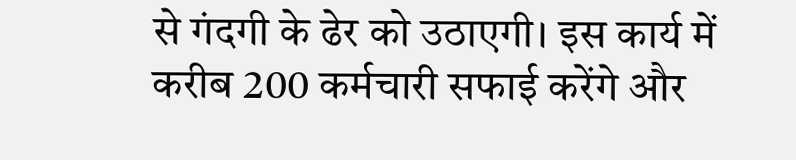से गंदगी के ढेर को उठाएगी। इस कार्य में करीब 200 कर्मचारी सफाई करेंगे और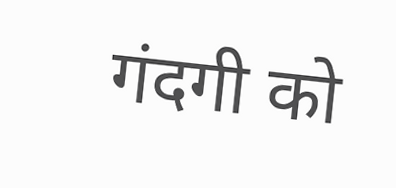गंदगी को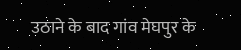उठाने के बाद गांव मेघपुर के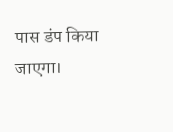पास डंप किया जाएगा।